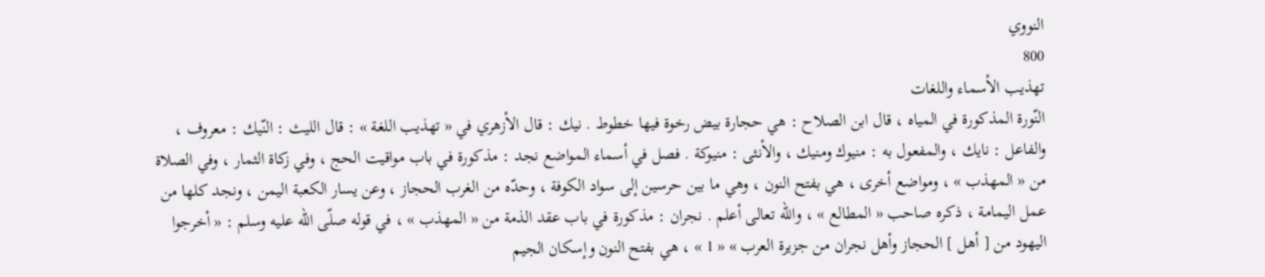النووي
800
تهذيب الأسماء واللغات
النّورة المذكورة في المياه ، قال ابن الصلاح : هي حجارة بيض رخوة فيها خطوط . نيك : قال الأزهري في « تهذيب اللغة » : قال الليث : النّيك : معروف ، والفاعل : نايك ، والمفعول به : منيوك ومنيك ، والأنثى : منيوكة . فصل في أسماء المواضع نجد : مذكورة في باب مواقيت الحج ، وفي زكاة الثمار ، وفي الصلاة من « المهذب » ، ومواضع أخرى ، هي بفتح النون ، وهي ما بين حرسين إلى سواد الكوفة ، وحدّه من الغرب الحجاز ، وعن يسار الكعبة اليمن ، ونجد كلها من عمل اليمامة ، ذكره صاحب « المطالع » ، واللّه تعالى أعلم . نجران : مذكورة في باب عقد الذمة من « المهذب » ، في قوله صلّى اللّه عليه وسلم : « أخرجوا اليهود من [ أهل ] الحجاز وأهل نجران من جزيرة العرب » « 1 » ، هي بفتح النون وإسكان الجيم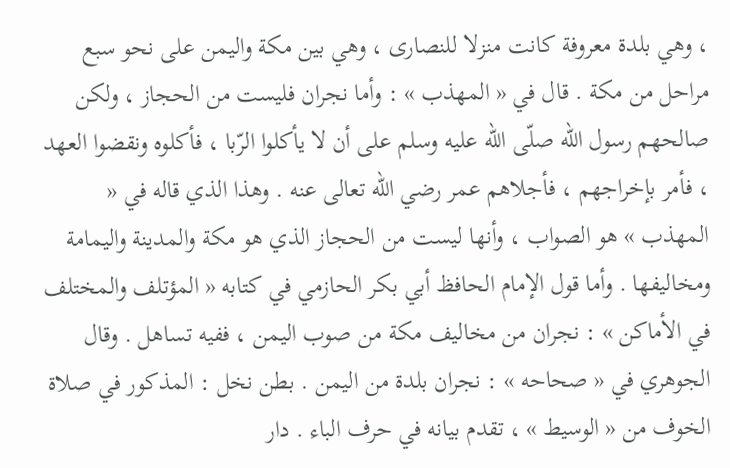، وهي بلدة معروفة كانت منزلا للنصارى ، وهي بين مكة واليمن على نحو سبع مراحل من مكة . قال في « المهذب » : وأما نجران فليست من الحجاز ، ولكن صالحهم رسول اللّه صلّى اللّه عليه وسلم على أن لا يأكلوا الرّبا ، فأكلوه ونقضوا العهد ، فأمر بإخراجهم ، فأجلاهم عمر رضي اللّه تعالى عنه . وهذا الذي قاله في « المهذب » هو الصواب ، وأنها ليست من الحجاز الذي هو مكة والمدينة واليمامة ومخاليفها . وأما قول الإمام الحافظ أبي بكر الحازمي في كتابه « المؤتلف والمختلف في الأماكن » : نجران من مخاليف مكة من صوب اليمن ، ففيه تساهل . وقال الجوهري في « صحاحه » : نجران بلدة من اليمن . بطن نخل : المذكور في صلاة الخوف من « الوسيط » ، تقدم بيانه في حرف الباء . دار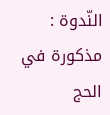النّدوة : مذكورة في الحج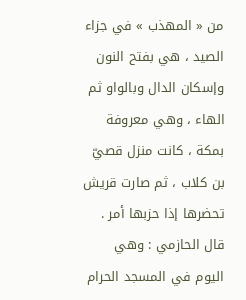من « المهذب » في جزاء الصيد ، هي بفتح النون وإسكان الدال وبالواو ثم الهاء ، وهي معروفة بمكة ، كانت منزل قصيّ بن كلاب ، ثم صارت قريش تحضرها إذا حزبها أمر . قال الحازمي : وهي اليوم في المسجد الحرام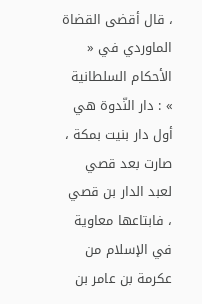، قال أقضى القضاة الماوردي في « الأحكام السلطانية » : دار النّدوة هي أول دار بنيت بمكة ، صارت بعد قصي لعبد الدار بن قصي ، فابتاعها معاوية في الإسلام من عكرمة بن عامر بن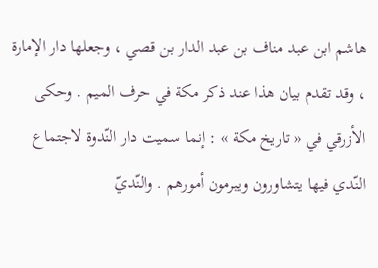هاشم ابن عبد مناف بن عبد الدار بن قصي ، وجعلها دار الإمارة ، وقد تقدم بيان هذا عند ذكر مكة في حرف الميم . وحكى الأزرقي في « تاريخ مكة » : إنما سميت دار النّدوة لاجتماع النّدي فيها يتشاورون ويبرمون أمورهم . والنّديّ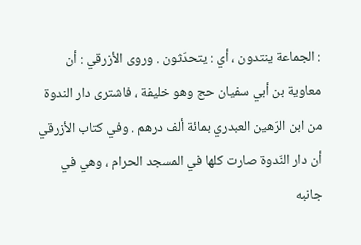: الجماعة ينتدون ، أي : يتحدّثون . وروى الأزرقي : أن معاوية بن أبي سفيان حج وهو خليفة ، فاشترى دار الندوة من ابن الرّهين العبدري بمائة ألف درهم . وفي كتاب الأزرقي أن دار النّدوة صارت كلها في المسجد الحرام ، وهي في جانبه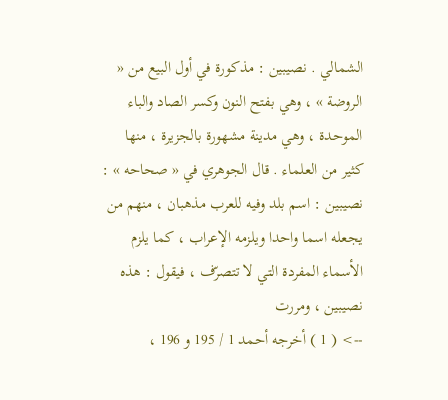الشمالي . نصيبين : مذكورة في أول البيع من « الروضة » ، وهي بفتح النون وكسر الصاد والباء الموحدة ، وهي مدينة مشهورة بالجزيرة ، منها كثير من العلماء . قال الجوهري في « صحاحه » : نصيبين : اسم بلد وفيه للعرب مذهبان ، منهم من يجعله اسما واحدا ويلزمه الإعراب ، كما يلزم الأسماء المفردة التي لا تتصرّف ، فيقول : هذه نصيبين ، ومررت
--> ( 1 ) أخرجه أحمد 1 / 195 و 196 ،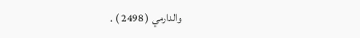والدارمي ( 2498 ) .